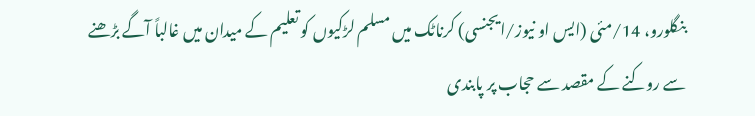بنگلورو، 14/مئی (ایس او نیوز/ایجنسی) کرناٹک میں مسلم لڑکیوں کو تعلیم کے میدان میں غالباً آگے بڑھنے سے روکنے کے مقصد سے حجاب پر پابندی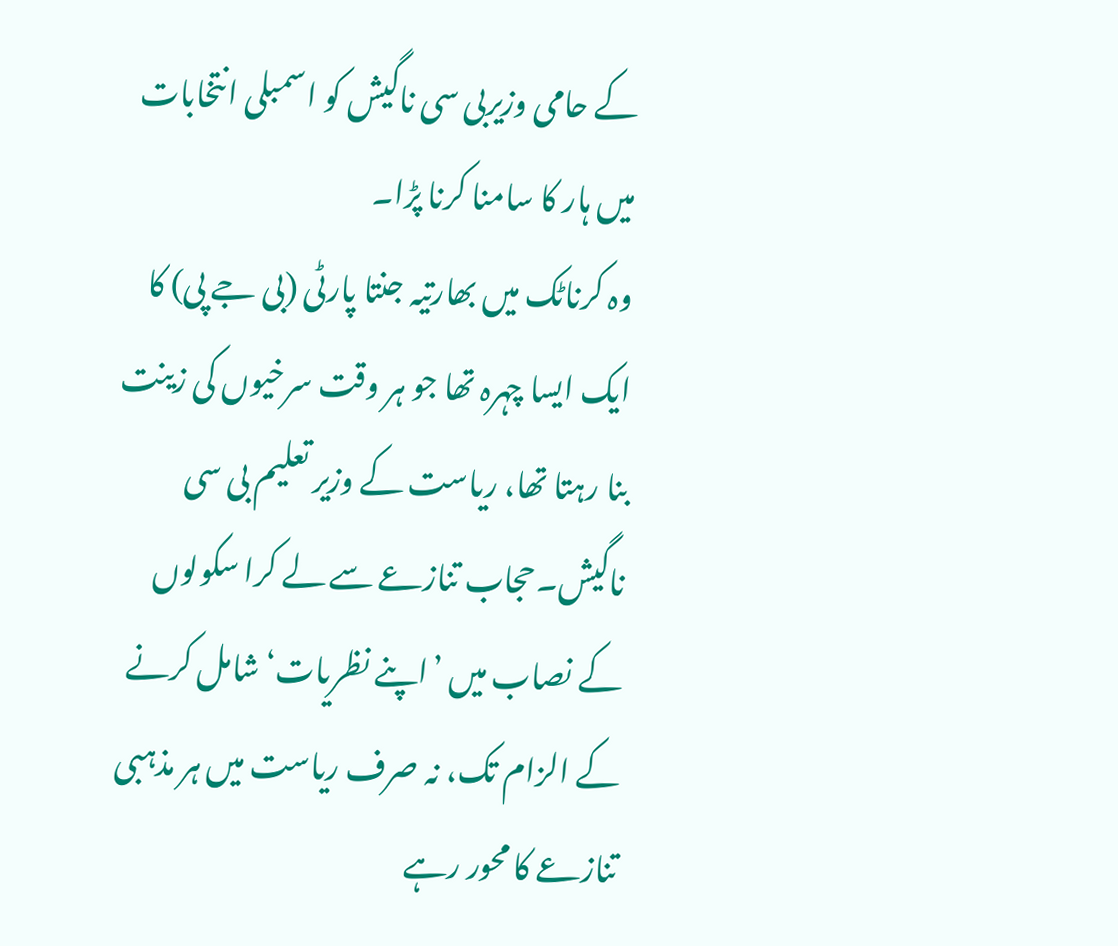کے حامی وزیربی سی ناگیش کو اسمبلی انتخابات میں ہار کا سامنا کرنا پڑا۔
وہ کرناٹک میں بھارتیہ جنتا پارٹی (بی جے پی) کا ایک ایسا چہرہ تھا جو ہر وقت سرخیوں کی زینت بنا رہتا تھا، ریاست کے وزیر تعلیم بی سی ناگیش۔حجاب تنازعے سے لے کرا سکولوں کے نصاب میں ’اپنے نظریات‘ شامل کرنے کے الزام تک، نہ صرف ریاست میں ہر مذہبی تنازعے کا محور رہے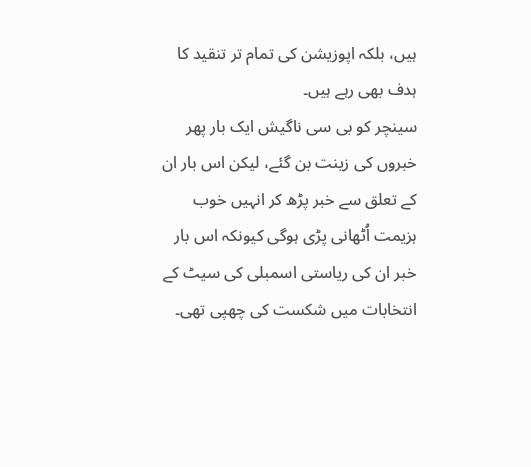ہیں، بلکہ اپوزیشن کی تمام تر تنقید کا ہدف بھی رہے ہیں۔
سینچر کو بی سی ناگیش ایک بار پھر خبروں کی زینت بن گئے، لیکن اس بار ان کے تعلق سے خبر پڑھ کر انہیں خوب ہزیمت اُٹھانی پڑی ہوگی کیونکہ اس بار خبر ان کی ریاستی اسمبلی کی سیٹ کے انتخابات میں شکست کی چھپی تھی۔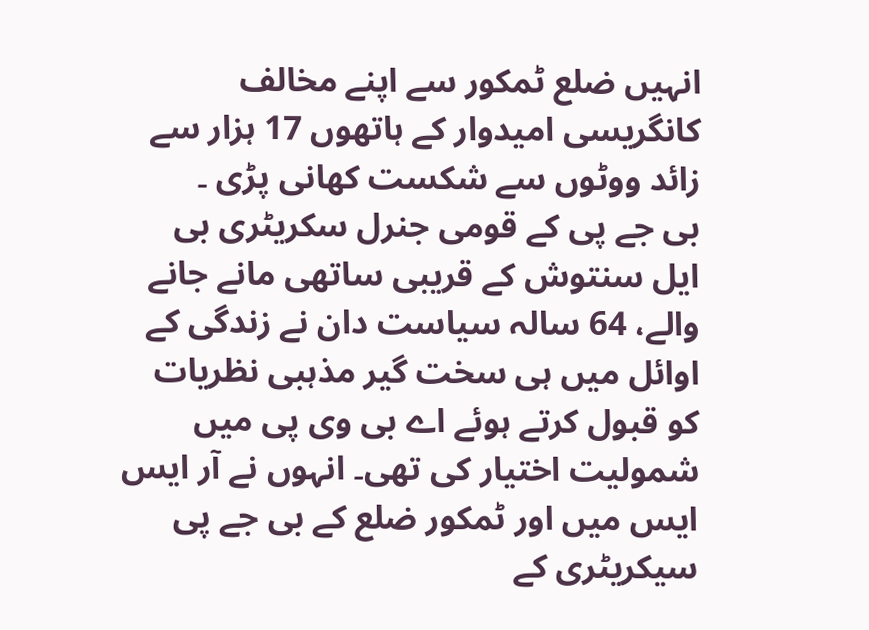انہیں ضلع ٹمکور سے اپنے مخالف کانگریسی امیدوار کے ہاتھوں 17 ہزار سے زائد ووٹوں سے شکست کھانی پڑی ۔
بی جے پی کے قومی جنرل سکریٹری بی ایل سنتوش کے قریبی ساتھی مانے جانے والے، 64 سالہ سیاست دان نے زندگی کے اوائل میں ہی سخت گیر مذہبی نظریات کو قبول کرتے ہوئے اے بی وی پی میں شمولیت اختیار کی تھی۔ انہوں نے آر ایس ایس میں اور ٹمکور ضلع کے بی جے پی سیکریٹری کے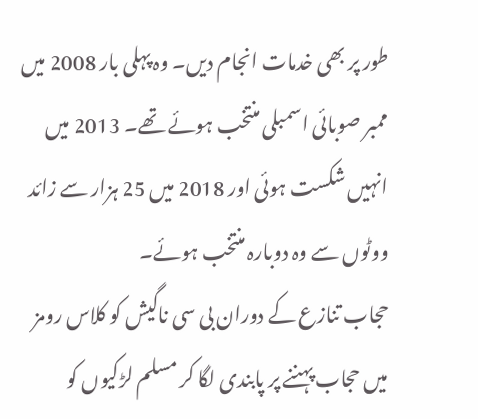طور پر بھی خدمات انجام دیں۔ وہ پہلی بار 2008 میں ممبر صوبائی اسمبلی منتخب ہوئے تھے۔ 2013 میں انہیں شکست ہوئی اور 2018 میں 25 ہزار سے زائد ووٹوں سے وہ دوبارہ منتخب ہوئے۔
حجاب تنازع کے دوران بی سی ناگیش کو کلاس رومز میں حجاب پہننے پر پابندی لگا کر مسلم لڑکیوں کو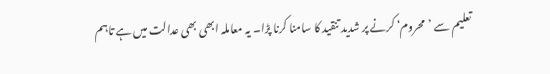تعلیم سے ’محروم‘ کرنے پر شدید تنقید کا سامنا کرنا پڑا۔ یہ معاملہ ابھی بھی عدالت میں ہے تاہم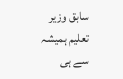سابق وزیر تعلیم ہمیشہ سے ہی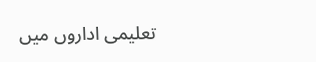تعلیمی اداروں میں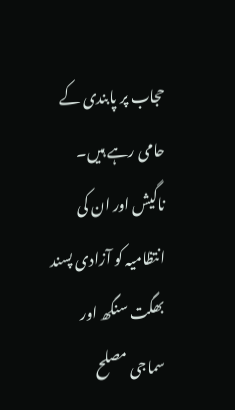حجاب پر پابندی کے حامی رہے ہیں۔
ناگیش اور ان کی انتظامیہ کو آزادی پسند بھگت سنگھ اور سماجی مصلح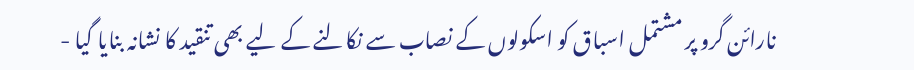نارائن گرو پر مشتمل اسباق کو اسکولوں کے نصاب سے نکالنے کے لیے بھی تنقید کا نشانہ بنایا گیا -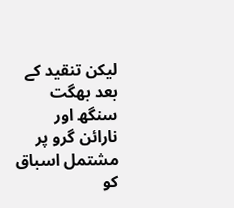لیکن تنقید کے بعد بھگت سنگھ اور نارائن گرو پر مشتمل اسباق کو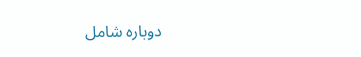دوبارہ شامل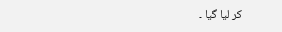کر لیا گیا ۔